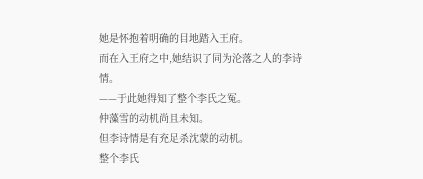她是怀抱着明确的目地踏入王府。
而在入王府之中,她结识了同为沦落之人的李诗情。
——于此她得知了整个李氏之冤。
仲藻雪的动机尚且未知。
但李诗情是有充足杀沈蒙的动机。
整个李氏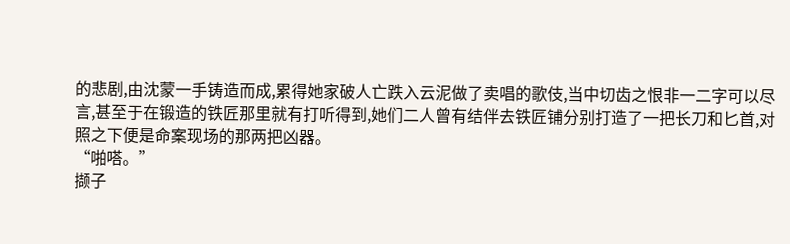的悲剧,由沈蒙一手铸造而成,累得她家破人亡跌入云泥做了卖唱的歌伎,当中切齿之恨非一二字可以尽言,甚至于在锻造的铁匠那里就有打听得到,她们二人曾有结伴去铁匠铺分别打造了一把长刀和匕首,对照之下便是命案现场的那两把凶器。
“啪嗒。”
撷子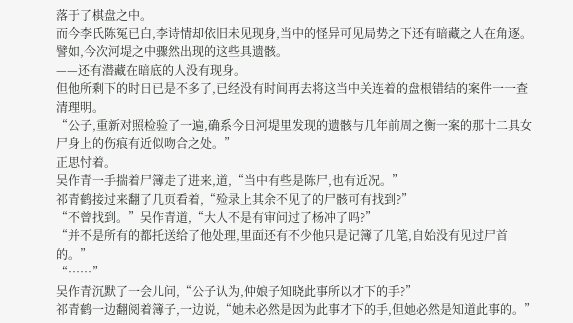落于了棋盘之中。
而今李氏陈冤已白,李诗情却依旧未见现身,当中的怪异可见局势之下还有暗藏之人在角逐。
譬如,今次河堤之中骤然出现的这些具遗骸。
——还有潜藏在暗底的人没有现身。
但他所剩下的时日已是不多了,已经没有时间再去将这当中关连着的盘根错结的案件一一查清理明。
“公子,重新对照检验了一遍,确系今日河堤里发现的遗骸与几年前周之衡一案的那十二具女尸身上的伤痕有近似吻合之处。”
正思忖着。
吴作青一手揣着尸簿走了进来,道,“当中有些是陈尸,也有近况。”
祁青鹤接过来翻了几页看着,“殓录上其余不见了的尸骸可有找到?”
“不曾找到。”吴作青道,“大人不是有审问过了杨冲了吗?”
“并不是所有的都托送给了他处理,里面还有不少他只是记簿了几笔,自始没有见过尸首的。”
“……”
吴作青沉默了一会儿问,“公子认为,仲娘子知晓此事所以才下的手?”
祁青鹤一边翻阅着簿子,一边说,“她未必然是因为此事才下的手,但她必然是知道此事的。”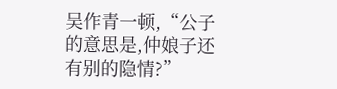吴作青一顿,“公子的意思是,仲娘子还有别的隐情?”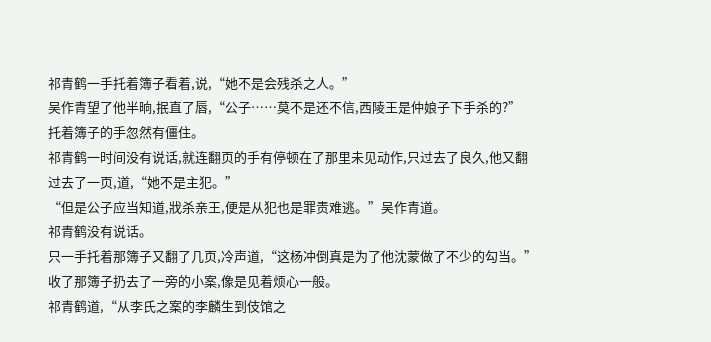祁青鹤一手托着簿子看着,说,“她不是会残杀之人。”
吴作青望了他半晌,抿直了唇,“公子……莫不是还不信,西陵王是仲娘子下手杀的?”
托着簿子的手忽然有僵住。
祁青鹤一时间没有说话,就连翻页的手有停顿在了那里未见动作,只过去了良久,他又翻过去了一页,道,“她不是主犯。”
“但是公子应当知道,戕杀亲王,便是从犯也是罪责难逃。”吴作青道。
祁青鹤没有说话。
只一手托着那簿子又翻了几页,冷声道,“这杨冲倒真是为了他沈蒙做了不少的勾当。”
收了那簿子扔去了一旁的小案,像是见着烦心一般。
祁青鹤道,“从李氏之案的李麟生到伎馆之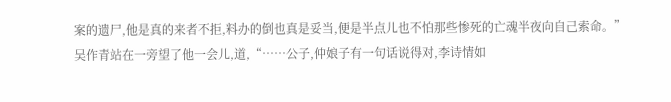案的遗尸,他是真的来者不拒,料办的倒也真是妥当,便是半点儿也不怕那些惨死的亡魂半夜向自己索命。”
吴作青站在一旁望了他一会儿,道,“……公子,仲娘子有一句话说得对,李诗情如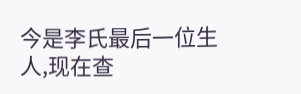今是李氏最后一位生人,现在查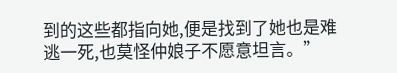到的这些都指向她,便是找到了她也是难逃一死,也莫怪仲娘子不愿意坦言。”